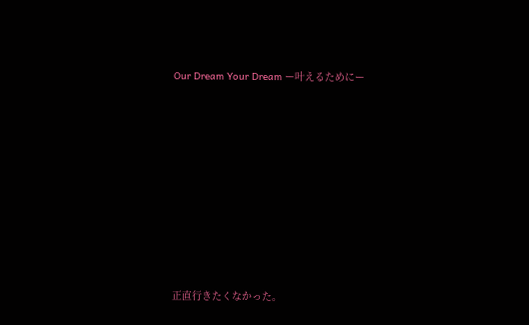Our Dream Your Dream ー叶えるためにー









正直行きたくなかった。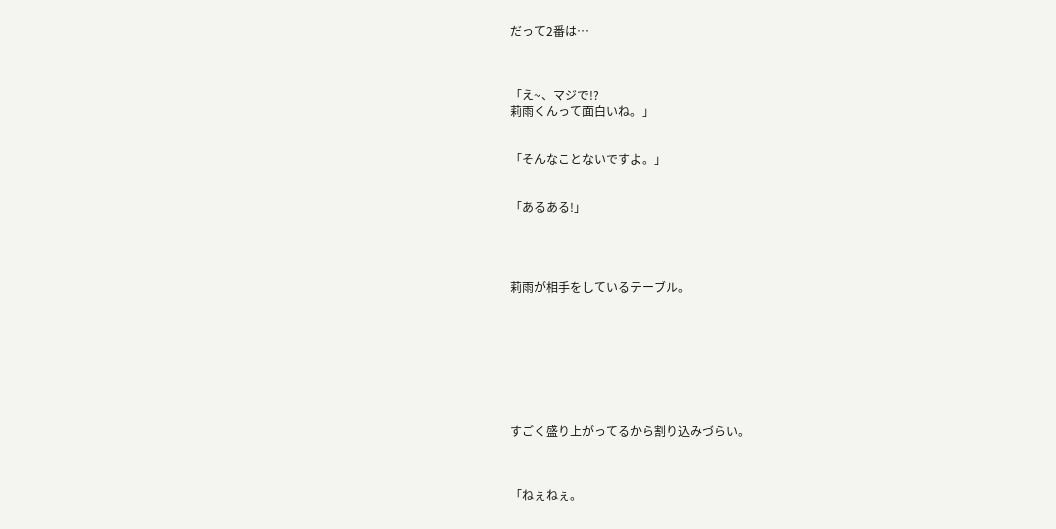だって2番は…



「え~、マジで!?
莉雨くんって面白いね。」


「そんなことないですよ。」


「あるある!」




莉雨が相手をしているテーブル。








すごく盛り上がってるから割り込みづらい。



「ねぇねぇ。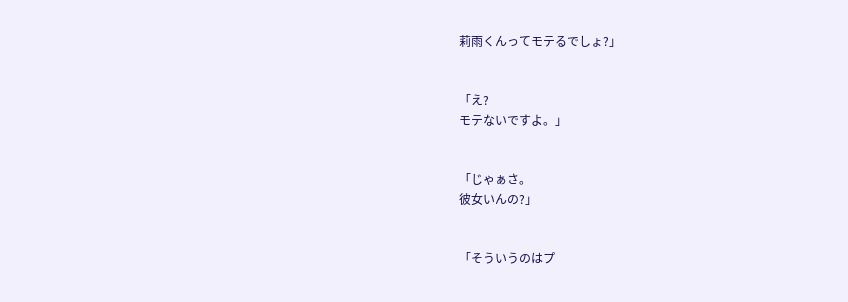莉雨くんってモテるでしょ?」


「え?
モテないですよ。」


「じゃぁさ。
彼女いんの?」


「そういうのはプ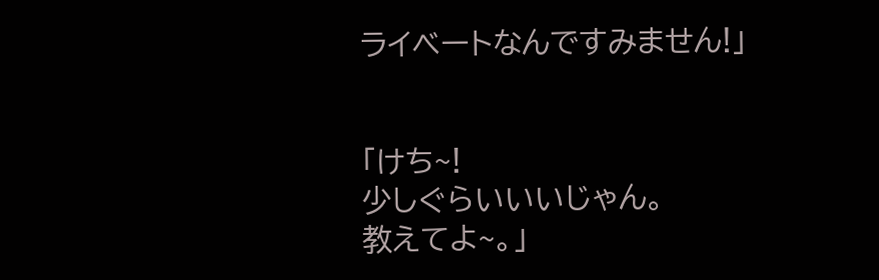ライベートなんですみません!」


「けち~!
少しぐらいいいじゃん。
教えてよ~。」